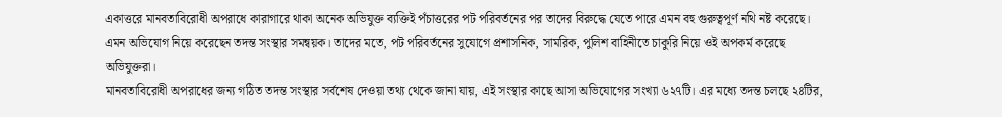একাত্তরে মানবতাবিরোধী অপরাধে কারাগারে থাকা অনেক অভিযুক্ত ব্যক্তিই পঁচাত্তরের পট পরিবর্তনের পর তাদের বিরুদ্ধে যেতে পারে এমন বহু গুরুত্বপূর্ণ নথি নষ্ট করেছে।
এমন অভিযোগ নিয়ে করেছেন তদন্ত সংস্থার সমন্বয়ক। তাদের মতে, পট পরিবর্তনের সুযোগে প্রশাসনিক, সামরিক, পুলিশ বাহিনীতে চাকুরি নিয়ে ওই অপকর্ম করেছে অভিযুক্তরা।
মানবতাবিরোধী অপরাধের জন্য গঠিত তদন্ত সংস্থার সর্বশেষ দেওয়া তথ্য থেকে জানা যায়, এই সংস্থার কাছে আসা অভিযোগের সংখ্যা ৬২৭টি। এর মধ্যে তদন্ত চলছে ২৪টির,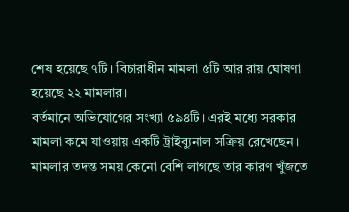শেষ হয়েছে ৭টি। বিচারাধীন মামলা ৫টি আর রায় ঘোষণা হয়েছে ২২ মামলার।
বর্তমানে অভিযোগের সংখ্যা ৫৯৪টি। এরই মধ্যে সরকার মামলা কমে যাওয়ায় একটি ট্রাইব্যুনাল সক্রিয় রেখেছেন। মামলার তদন্ত সময় কেনো বেশি লাগছে তার কারণ খুঁজতে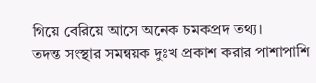গিয়ে বেরিয়ে আসে অনেক চমকপ্রদ তথ্য।
তদন্ত সংস্থার সমন্বয়ক দুঃখ প্রকাশ করার পাশাপাশি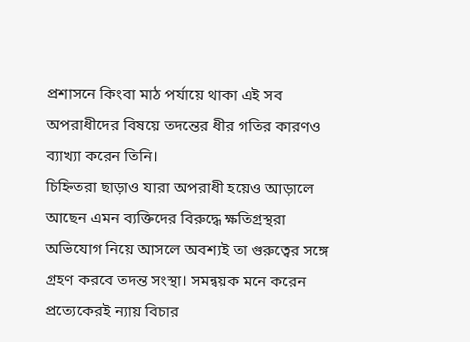প্রশাসনে কিংবা মাঠ পর্যায়ে থাকা এই সব অপরাধীদের বিষয়ে তদন্তের ধীর গতির কারণও ব্যাখ্যা করেন তিনি।
চিহ্নিতরা ছাড়াও যারা অপরাধী হয়েও আড়ালে আছেন এমন ব্যক্তিদের বিরুদ্ধে ক্ষতিগ্রস্থরা অভিযোগ নিয়ে আসলে অবশ্যই তা গুরুত্বের সঙ্গে গ্রহণ করবে তদন্ত সংস্থা। সমন্বয়ক মনে করেন প্রত্যেকেরই ন্যায় বিচার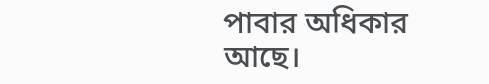পাবার অধিকার আছে।